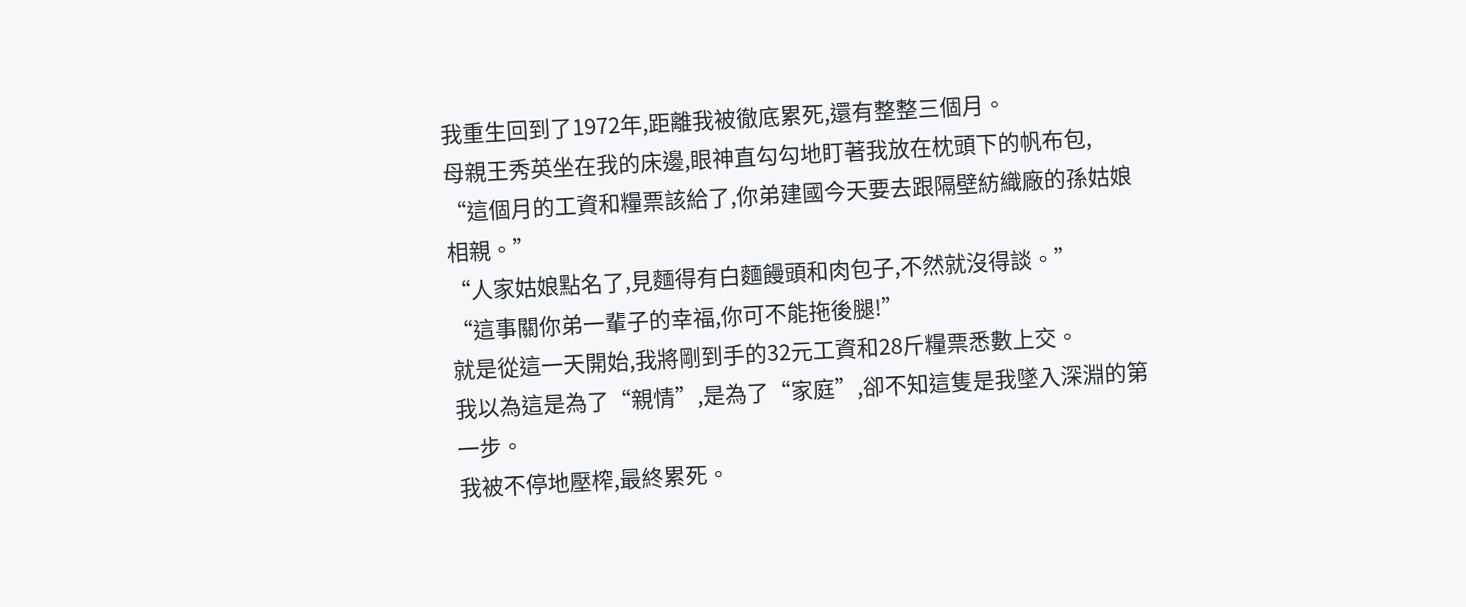我重生回到了1972年,距離我被徹底累死,還有整整三個月。
母親王秀英坐在我的床邊,眼神直勾勾地盯著我放在枕頭下的帆布包,
“這個月的工資和糧票該給了,你弟建國今天要去跟隔壁紡織廠的孫姑娘相親。”
“人家姑娘點名了,見麵得有白麵饅頭和肉包子,不然就沒得談。”
“這事關你弟一輩子的幸福,你可不能拖後腿!”
就是從這一天開始,我將剛到手的32元工資和28斤糧票悉數上交。
我以為這是為了“親情”,是為了“家庭”,卻不知這隻是我墜入深淵的第一步。
我被不停地壓榨,最終累死。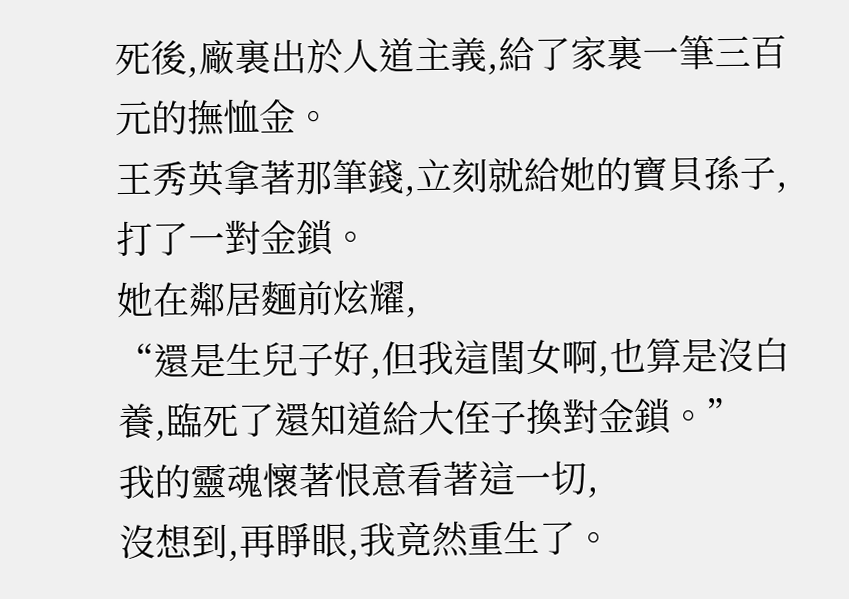死後,廠裏出於人道主義,給了家裏一筆三百元的撫恤金。
王秀英拿著那筆錢,立刻就給她的寶貝孫子,打了一對金鎖。
她在鄰居麵前炫耀,
“還是生兒子好,但我這閨女啊,也算是沒白養,臨死了還知道給大侄子換對金鎖。”
我的靈魂懷著恨意看著這一切,
沒想到,再睜眼,我竟然重生了。